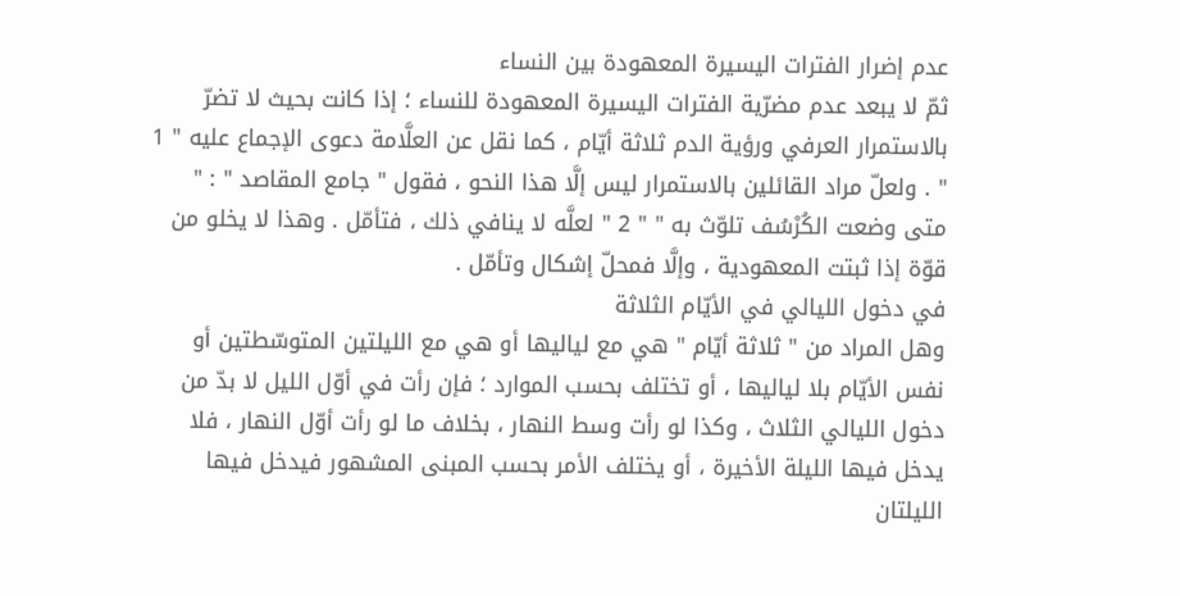عدم إضرار الفترات اليسيرة المعهودة بين النساء
ثمّ لا يبعد عدم مضرّية الفترات اليسيرة المعهودة للنساء ؛ إذا كانت بحيث لا تضرّ بالاستمرار العرفي ورؤية الدم ثلاثة أيّام ، كما نقل عن العلَّامة دعوى الإجماع عليه " 1 " . ولعلّ مراد القائلين بالاستمرار ليس إلَّا هذا النحو ، فقول " جامع المقاصد " : " متى وضعت الكُرْسُف تلوّث به " " 2 " لعلَّه لا ينافي ذلك ، فتأمّل . وهذا لا يخلو من قوّة إذا ثبتت المعهودية ، وإلَّا فمحلّ إشكال وتأمّل .
في دخول الليالي في الأيّام الثلاثة
وهل المراد من " ثلاثة أيّام " هي مع لياليها أو هي مع الليلتين المتوسّطتين أو نفس الأيّام بلا لياليها ، أو تختلف بحسب الموارد ؛ فإن رأت في أوّل الليل لا بدّ من دخول الليالي الثلاث ، وكذا لو رأت وسط النهار ، بخلاف ما لو رأت أوّل النهار ، فلا يدخل فيها الليلة الأخيرة ، أو يختلف الأمر بحسب المبنى المشهور فيدخل فيها الليلتان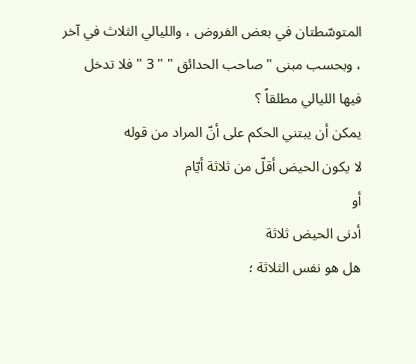المتوسّطتان في بعض الفروض ، والليالي الثلاث في آخر ، وبحسب مبنى " صاحب الحدائق " " 3 " فلا تدخل فيها الليالي مطلقاً ؟
يمكن أن يبتني الحكم على أنّ المراد من قوله
لا يكون الحيض أقلّ من ثلاثة أيّام
أو
أدنى الحيض ثلاثة
هل هو نفس الثلاثة ؛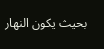بحيث يكون النهار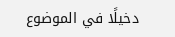دخيلًا في الموضوع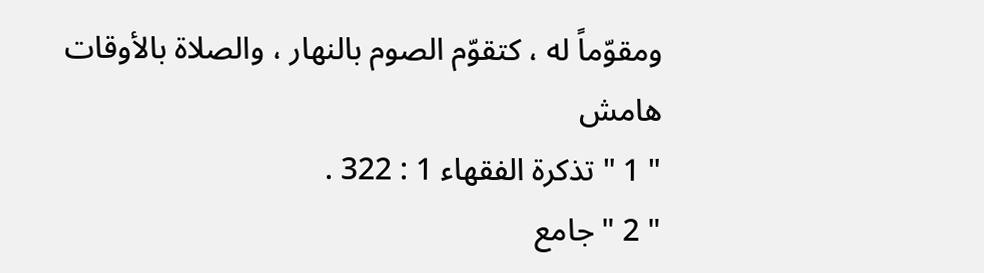ومقوّماً له ، كتقوّم الصوم بالنهار ، والصلاة بالأوقات
هامش
" 1 " تذكرة الفقهاء 1 : 322 .
" 2 " جامع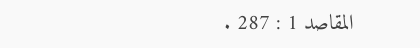المقاصد 1 : 287 .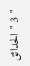" 3 " الحدائق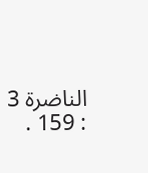الناضرة 3 : 159 .